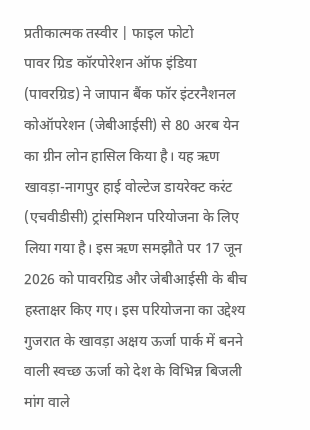प्रतीकात्मक तस्वीर | फाइल फोटो
पावर ग्रिड कॉरपोरेशन ऑफ इंडिया (पावरग्रिड) ने जापान बैंक फॉर इंटरनैशनल कोऑपरेशन (जेबीआईसी) से 80 अरब येन का ग्रीन लोन हासिल किया है। यह ऋण खावड़ा-नागपुर हाई वोल्टेज डायरेक्ट करंट (एचवीडीसी) ट्रांसमिशन परियोजना के लिए लिया गया है। इस ऋण समझौते पर 17 जून 2026 को पावरग्रिड और जेबीआईसी के बीच हस्ताक्षर किए गए। इस परियोजना का उद्देश्य गुजरात के खावड़ा अक्षय ऊर्जा पार्क में बनने वाली स्वच्छ ऊर्जा को देश के विभिन्न बिजली मांग वाले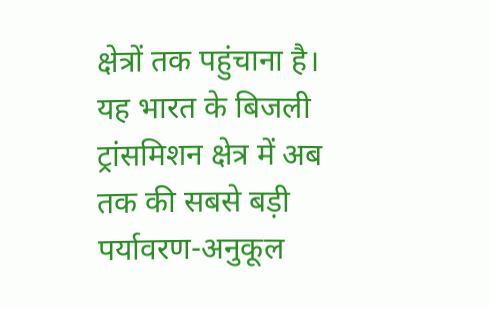क्षेत्रों तक पहुंचाना है। यह भारत के बिजली ट्रांसमिशन क्षेत्र में अब तक की सबसे बड़ी पर्यावरण-अनुकूल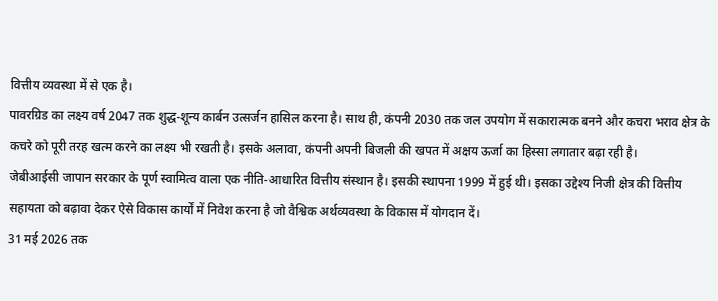वित्तीय व्यवस्था में से एक है।
पावरग्रिड का लक्ष्य वर्ष 2047 तक शुद्ध-शून्य कार्बन उत्सर्जन हासिल करना है। साथ ही, कंपनी 2030 तक जल उपयोग में सकारात्मक बनने और कचरा भराव क्षेत्र के कचरे को पूरी तरह खत्म करने का लक्ष्य भी रखती है। इसके अलावा, कंपनी अपनी बिजली की खपत में अक्षय ऊर्जा का हिस्सा लगातार बढ़ा रही है।
जेबीआईसी जापान सरकार के पूर्ण स्वामित्व वाला एक नीति-आधारित वित्तीय संस्थान है। इसकी स्थापना 1999 में हुई थी। इसका उद्देश्य निजी क्षेत्र की वित्तीय सहायता को बढ़ावा देकर ऐसे विकास कार्यों में निवेश करना है जो वैश्विक अर्थव्यवस्था के विकास में योगदान दें।
31 मई 2026 तक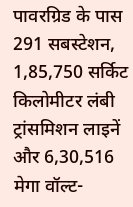पावरग्रिड के पास 291 सबस्टेशन, 1,85,750 सर्किट किलोमीटर लंबी ट्रांसमिशन लाइनें और 6,30,516 मेगा वॉल्ट-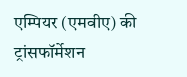एम्पियर (एमवीए) की ट्रांसफॉर्मेशन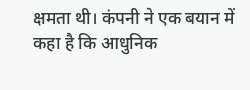क्षमता थी। कंपनी ने एक बयान में कहा है कि आधुनिक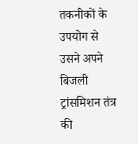तकनीकों के उपयोग से उसने अपने बिजली ट्रांसमिशन तंत्र की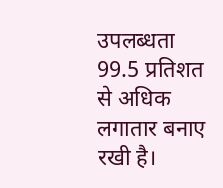उपलब्धता 99.5 प्रतिशत से अधिक लगातार बनाए रखी है।